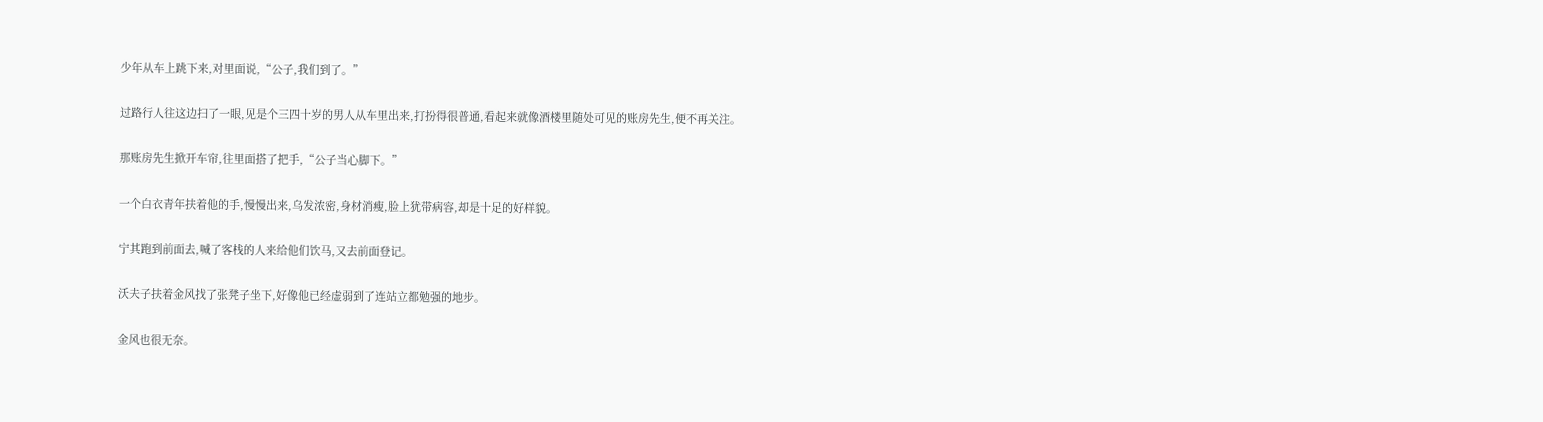少年从车上跳下来,对里面说,“公子,我们到了。”

过路行人往这边扫了一眼,见是个三四十岁的男人从车里出来,打扮得很普通,看起来就像酒楼里随处可见的账房先生,便不再关注。

那账房先生掀开车帘,往里面搭了把手,“公子当心脚下。”

一个白衣青年扶着他的手,慢慢出来,乌发浓密,身材消瘦,脸上犹带病容,却是十足的好样貌。

宁其跑到前面去,喊了客栈的人来给他们饮马,又去前面登记。

沃夫子扶着金风找了张凳子坐下,好像他已经虚弱到了连站立都勉强的地步。

金风也很无奈。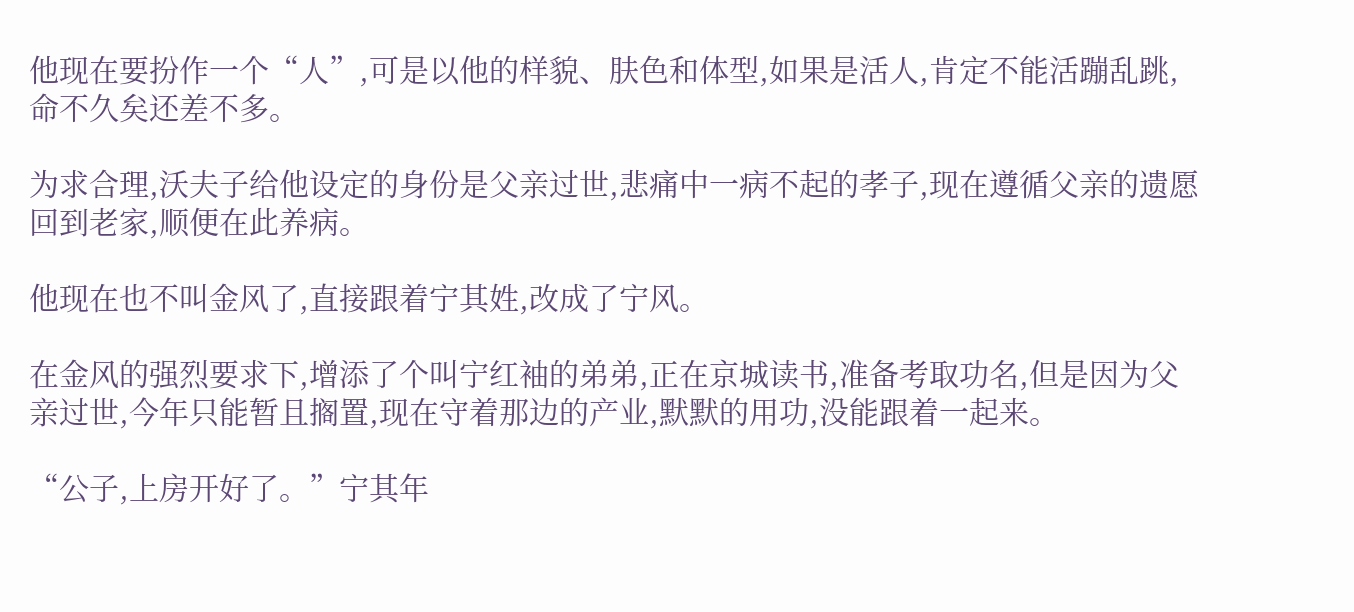他现在要扮作一个“人”,可是以他的样貌、肤色和体型,如果是活人,肯定不能活蹦乱跳,命不久矣还差不多。

为求合理,沃夫子给他设定的身份是父亲过世,悲痛中一病不起的孝子,现在遵循父亲的遗愿回到老家,顺便在此养病。

他现在也不叫金风了,直接跟着宁其姓,改成了宁风。

在金风的强烈要求下,增添了个叫宁红袖的弟弟,正在京城读书,准备考取功名,但是因为父亲过世,今年只能暂且搁置,现在守着那边的产业,默默的用功,没能跟着一起来。

“公子,上房开好了。”宁其年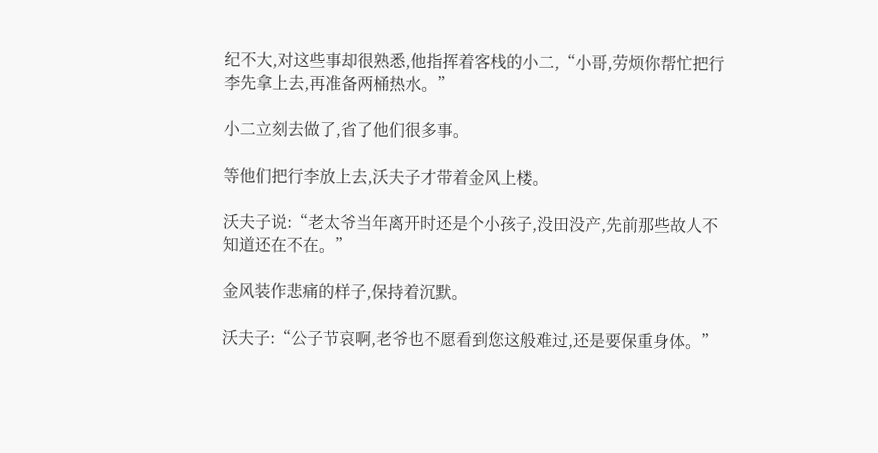纪不大,对这些事却很熟悉,他指挥着客栈的小二,“小哥,劳烦你帮忙把行李先拿上去,再准备两桶热水。”

小二立刻去做了,省了他们很多事。

等他们把行李放上去,沃夫子才带着金风上楼。

沃夫子说:“老太爷当年离开时还是个小孩子,没田没产,先前那些故人不知道还在不在。”

金风装作悲痛的样子,保持着沉默。

沃夫子:“公子节哀啊,老爷也不愿看到您这般难过,还是要保重身体。”